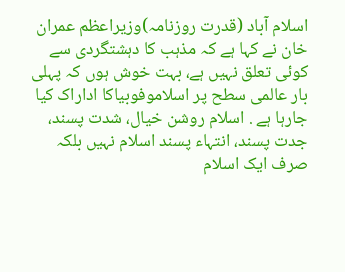اسلام آباد (قدرت روزنامہ)وزیراعظم عمران خان نے کہا ہے کہ مذہب کا دہشتگردی سے کوئی تعلق نہیں ہے، بہت خوش ہوں کہ پہلی بار عالمی سطح پر اسلاموفوبیاکا اداراک کیا جارہا ہے . اسلام روشن خیال، شدت پسند، جدت پسند، انتہاء پسند اسلام نہیں بلکہ صرف ایک اسلام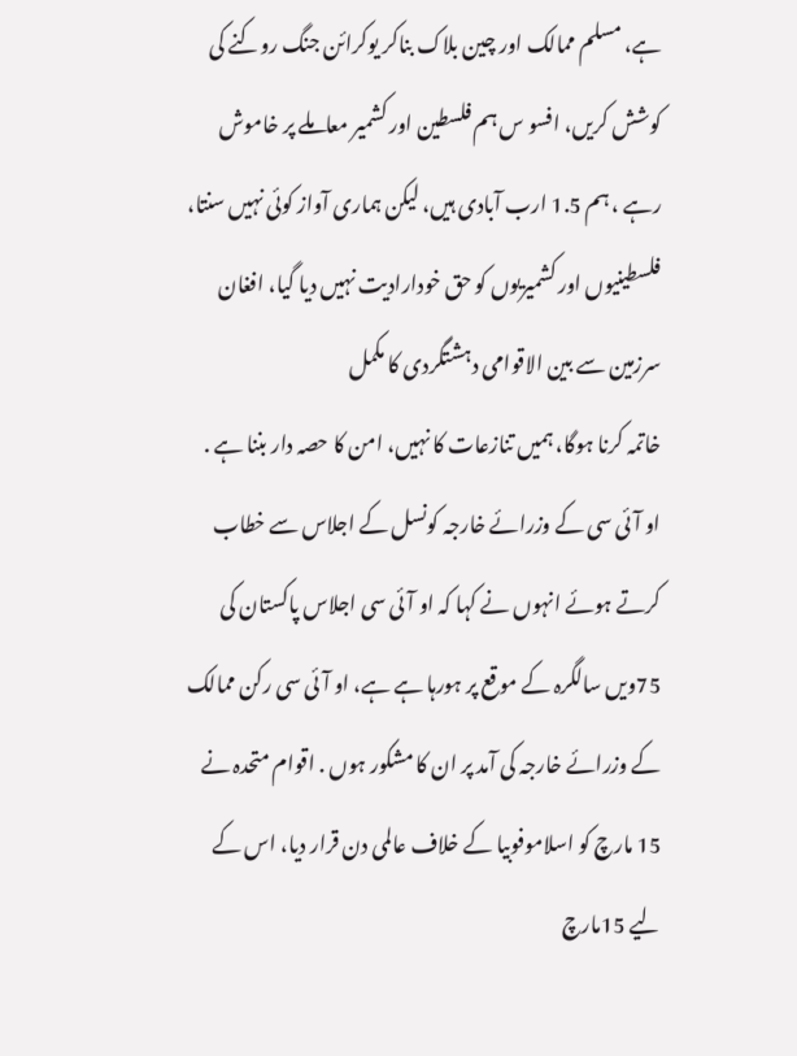ہے، مسلم ممالک اور چین بلاک بناکر یوکرائن جنگ روکنے کی کوشش کریں، افسو س ہم فلسطین اور کشمیر معاملے پر خاموش رہے ، ہم 1.5 ارب آبادی ہیں، لیکن ہماری آواز کوئی نہیں سنتا، فلسطینیوں اور کشمیریوں کو حق خودارادیت نہیں دیا گیا، افغان سرزمین سے بین الاقوامی دہشتگردی کا مکمل
خاتمہ کرنا ہوگا، ہمیں تنازعات کا نہیں، امن کا حصہ دار بننا ہے .
او آئی سی کے وزرائے خارجہ کونسل کے اجلاس سے خطاب کرتے ہوئے انہوں نے کہا کہ او آئی سی اجلاس پاکستان کی 75ویں سالگرہ کے موقع پر ہورہا ہے ہے، او آئی سی رکن ممالک کے وزرائے خارجہ کی آمد پر ان کا مشکور ہوں . اقوام متحدہ نے 15 مارچ کو اسلاموفوبیا کے خلاف عالمی دن قرار دیا، اس کے لیے 15مارچ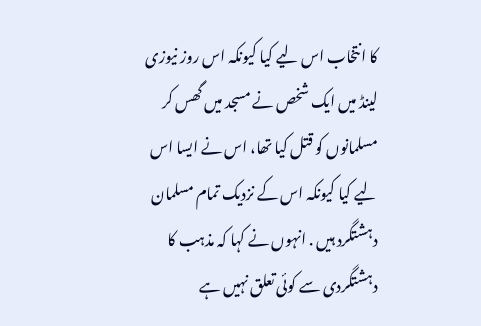کا انتخاب اس لیے کیا کیونکہ اس روز نیوزی لینڈ میں ایک شخص نے مسجد میں گھس کر مسلمانوں کو قتل کیا تھا، اس نے ایسا اس لیے کیا کیونکہ اس کے نزدیک تمام مسلمان دہشتگرد ہیں . انہوں نے کہا کہ مذہب کا دہشتگردی سے کوئی تعلق نہیں ہے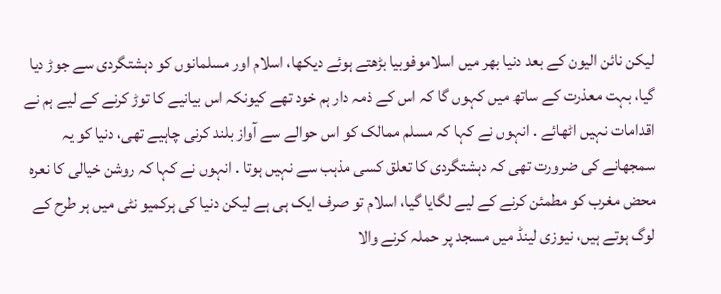لیکن نائن الیون کے بعد دنیا بھر میں اسلاموفوبیا بڑھتے ہوئے دیکھا، اسلام اور مسلمانوں کو دہشتگردی سے جوڑ دیا گیا، بہت معذرت کے ساتھ میں کہوں گا کہ اس کے ذمہ دار ہم خود تھے کیونکہ اس بیانیے کا توڑ کرنے کے لیے ہم نے اقدامات نہیں اٹھائے . انہوں نے کہا کہ مسلم ممالک کو اس حوالے سے آواز بلند کرنی چاہیے تھی، دنیا کو یہ سمجھانے کی ضرورت تھی کہ دہشتگردی کا تعلق کسی مذہب سے نہیں ہوتا . انہوں نے کہا کہ روشن خیالی کا نعرہ محض مغرب کو مطمئن کرنے کے لیے لگایا گیا، اسلام تو صرف ایک ہی ہے لیکن دنیا کی ہرکمیو نٹی میں ہر طرح کے لوگ ہوتے ہیں، نیوزی لینڈ میں مسجد پر حملہ کرنے والا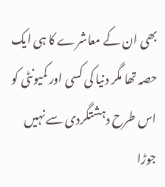بھی ان کے معاشرے کا ہی ایک حصہ تھا مگر دنیا کی کسی اور کمیونٹی کو اس طرح دہشتگردی سے نہیں جوڑا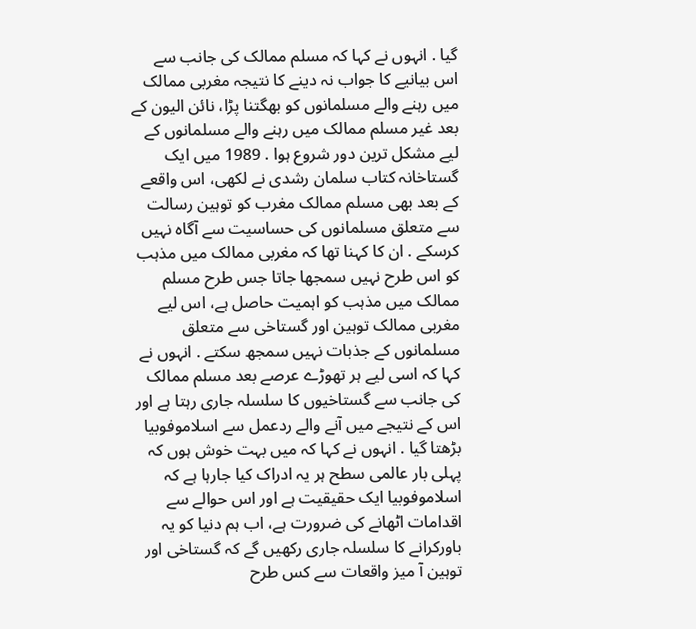گیا . انہوں نے کہا کہ مسلم ممالک کی جانب سے اس بیانیے کا جواب نہ دینے کا نتیجہ مغربی ممالک میں رہنے والے مسلمانوں کو بھگتنا پڑا، نائن الیون کے بعد غیر مسلم ممالک میں رہنے والے مسلمانوں کے لیے مشکل ترین دور شروع ہوا . 1989 میں ایک گستاخانہ کتاب سلمان رشدی نے لکھی، اس واقعے کے بعد بھی مسلم ممالک مغرب کو توہین رسالت سے متعلق مسلمانوں کی حساسیت سے آگاہ نہیں کرسکے . ان کا کہنا تھا کہ مغربی ممالک میں مذہب کو اس طرح نہیں سمجھا جاتا جس طرح مسلم ممالک میں مذہب کو اہمیت حاصل ہے، اس لیے مغربی ممالک توہین اور گستاخی سے متعلق مسلمانوں کے جذبات نہیں سمجھ سکتے . انہوں نے کہا کہ اسی لیے ہر تھوڑے عرصے بعد مسلم ممالک کی جانب سے گستاخیوں کا سلسلہ جاری رہتا ہے اور اس کے نتیجے میں آنے والے ردعمل سے اسلاموفوبیا بڑھتا گیا . انہوں نے کہا کہ میں بہت خوش ہوں کہ پہلی بار عالمی سطح ہر یہ ادراک کیا جارہا ہے کہ اسلاموفوبیا ایک حقیقیت ہے اور اس حوالے سے اقدامات اٹھانے کی ضرورت ہے، اب ہم دنیا کو یہ باورکرانے کا سلسلہ جاری رکھیں گے کہ گستاخی اور توہین آ میز واقعات سے کس طرح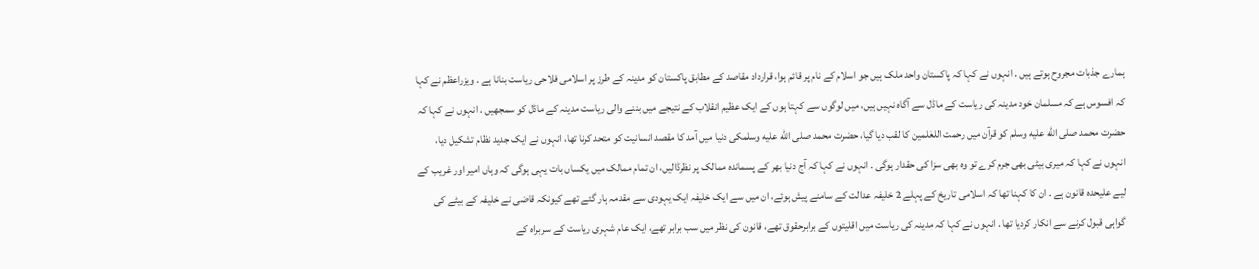ہمارے جذبات مجروح ہوتے ہیں . انہوں نے کہا کہ پاکستان واحد ملک ہیں جو اسلام کے نام پر قائم ہوا، قرارداد مقاصد کے مطابق پاکستان کو مدینہ کے طرز پر اسلامی فلاحی ریاست بنانا ہے . ویزراعظم نے کہا کہ افسوس ہے کہ مسلمان خود مدینہ کی ریاست کے ماڈل سے آگاہ نہیں ہیں، میں لوگوں سے کہتا ہوں کے ایک عظیم انقلاب کے نتیجے میں بننے والی ریاست مدینہ کے ماڈل کو سمجھیں . انہوں نے کہا کہ حضرت محمد صلى الله عليه وسلم کو قرآن میں رحمت اللعٰلمین کا لقب دیا گیا، حضرت محمد صلى الله عليه وسلمکی دنیا میں آمد کا مقصد انسانیت کو متحد کرنا تھا، انہوں نے ایک جدید نظام تشکیل دیا، انہوں نے کہا کہ میری بیٹی بھی جرم کرے تو وہ بھی سزا کی حقدار ہوگی . انہوں نے کہا کہ آج دنیا بھر کے پسماندہ ممالک پر نظرڈالیں، ان تمام ممالک میں یکساں بات یہی ہوگی کہ وہاں امیر اور غریب کے لیے علیحدہ قانون ہے . ان کا کہنا تھا کہ اسلامی تاریخ کے پہلے 2 خلیفہ عدالت کے سامنے پیش ہوئے، ان میں سے ایک خلیفہ ایک یہودی سے مقدمہ ہار گئے تھے کیونکہ قاضی نے خلیفہ کے بیٹے کی گواہی قبول کرنے سے انکار کردیا تھا . انہوں نے کہا کہ مدینہ کی ریاست میں اقلیتوں کے برابرحقوق تھے، قانون کی نظر میں سب برابر تھے، ایک عام شہری ریاست کے سربراہ کے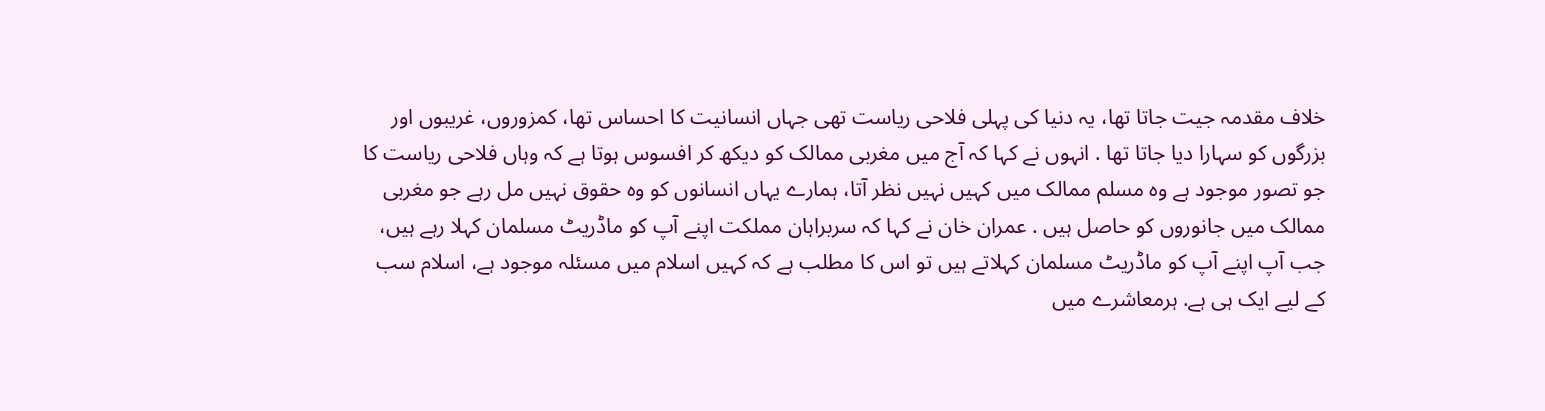خلاف مقدمہ جیت جاتا تھا، یہ دنیا کی پہلی فلاحی ریاست تھی جہاں انسانیت کا احساس تھا، کمزوروں، غریبوں اور بزرگوں کو سہارا دیا جاتا تھا . انہوں نے کہا کہ آج میں مغربی ممالک کو دیکھ کر افسوس ہوتا ہے کہ وہاں فلاحی ریاست کا جو تصور موجود ہے وہ مسلم ممالک میں کہیں نہیں نظر آتا، ہمارے یہاں انسانوں کو وہ حقوق نہیں مل رہے جو مغربی ممالک میں جانوروں کو حاصل ہیں . عمران خان نے کہا کہ سربراہان مملکت اپنے آپ کو ماڈریٹ مسلمان کہلا رہے ہیں، جب آپ اپنے آپ کو ماڈریٹ مسلمان کہلاتے ہیں تو اس کا مطلب ہے کہ کہیں اسلام میں مسئلہ موجود ہے، اسلام سب کے لیے ایک ہی ہے. ہرمعاشرے میں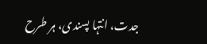جدت، انتہا پسندی، ہر طرح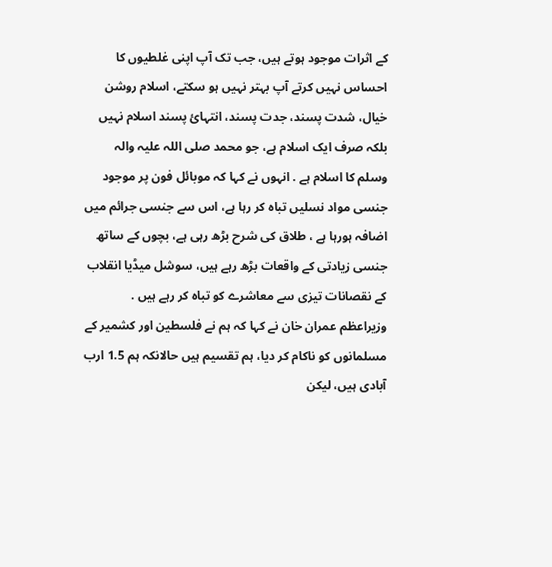کے اثرات موجود ہوتے ہیں، جب تک آپ اپنی غلطیوں کا احساس نہیں کرتے آپ بہتر نہیں ہو سکتے، اسلام روشن خیال، شدت پسند، جدت پسند، انتہائ پسند اسلام نہیں بلکہ صرف ایک اسلام ہے، جو محمد صلی اللہ علیہ والہ وسلم کا اسلام ہے . انہوں نے کہا کہ موبائل فون پر موجود جنسی مواد نسلیں تباہ کر رہا ہے، اس سے جنسی جرائم میں اضافہ ہورہا ہے ، طلاق کی شرح بڑھ رہی ہے، بچوں کے ساتھ جنسی زیادتی کے واقعات بڑھ رہے ہیں، سوشل میڈیا انقلاب کے نقصانات تیزی سے معاشرے کو تباہ کر رہے ہیں . وزیراعظم عمران خان نے کہا کہ ہم نے فلسطین اور کشمیر کے مسلمانوں کو ناکام کر دیا، ہم تقسیم ہیں حالانکہ ہم 1.5 ارب آبادی ہیں، لیکن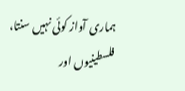ہماری آواز کوئی نہیں سنتا، فلسطینیوں اور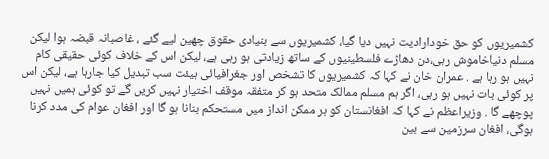کشمیریوں کو حق خودارادیت نہیں دیا گیا، کشمیریوں سے بنیادی حقوق چھین لیے گئے ، غاصبانہ قبضہ ہوا لیکن مسلم دنیاخاموش رہی،دن دھاڑے فلسطینیوں کے ساتھ زیادتی ہو رہی ہے، لیکن اس کے خلاف کوئی حقیقی کام نہیں ہو رہا ہے . عمران خان نے کہا کہ کشمیریوں کا تشخص اور جغرافیائی ہیئت سب تبدیل کیا جارہا ہے، لیکن اس پر کوئی بات نہیں ہو رہی، اگر ہم مسلم ممالک متحد ہو کر متفقہ موقف اختیار نہیں کریں گے تو کوئی ہمیں نہیں پوچھے گا . وزیراعظم نے کہا کہ افغانستان کو ہر ممکن انداز میں مستحکم بنانا ہو گا اور افغان عوام کی مدد کرنا ہوگی، افغان سرزمین سے بین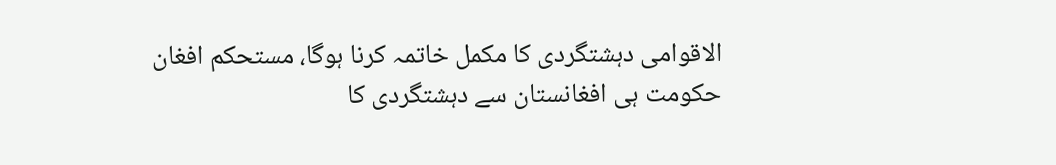الاقوامی دہشتگردی کا مکمل خاتمہ کرنا ہوگا، مستحکم افغان حکومت ہی افغانستان سے دہشتگردی کا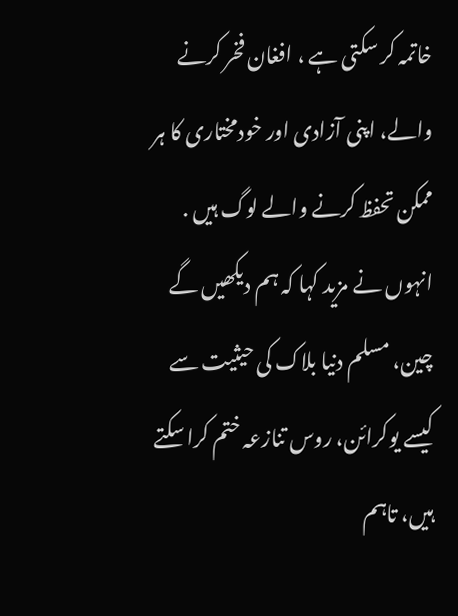خاتمہ کر سکتی ہے ، افغان فخر کرنے والے، اپنی آزادی اور خودمختاری کا ہر ممکن تحفظ کرنے والے لوگ ہیں . انہوں نے مزید کہا کہ ہم دیکھیں گے چین، مسلم دنیا بلاک کی حیثیت سے کیسے یوکرائن، روس تنازعہ ختم کرا سکتے ہیں، تاہم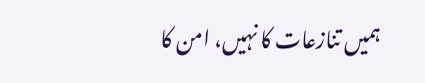ہمیں تنازعات کا نہیں، امن کا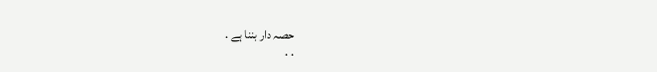حصہ دار بننا ہے .
. .